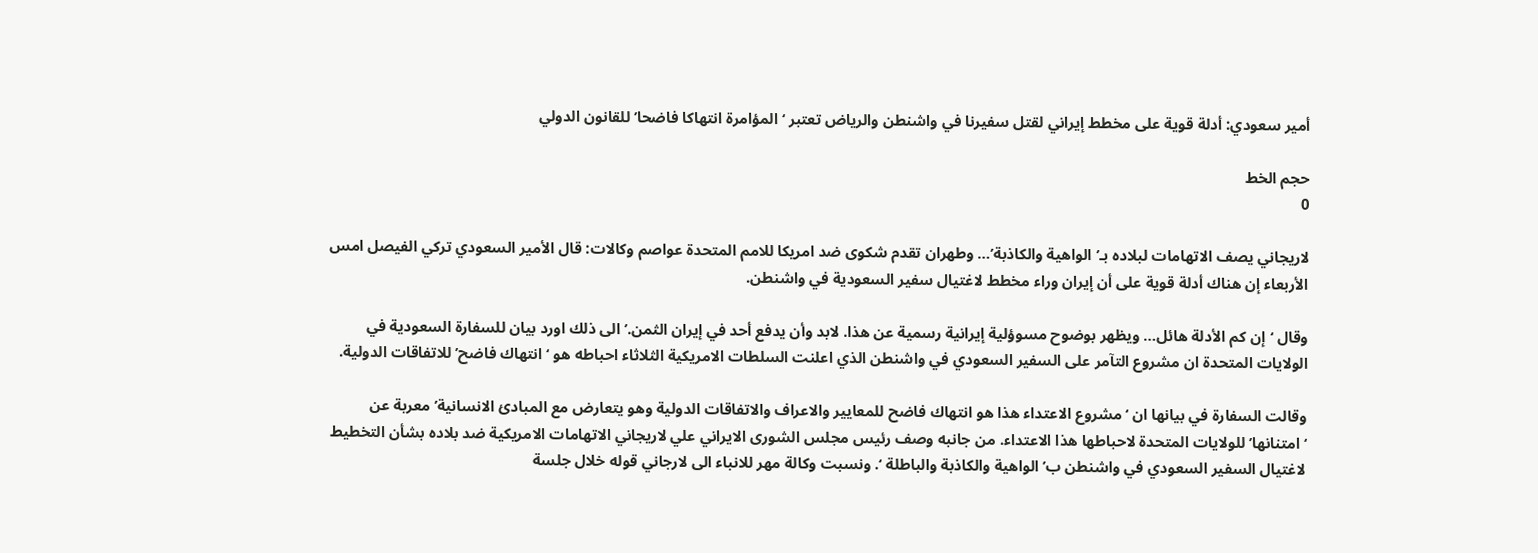أمير سعودي: أدلة قوية على مخطط إيراني لقتل سفيرنا في واشنطن والرياض تعتبر ‘المؤامرة انتهاكا فاضحا’ للقانون الدولي

حجم الخط
0

لاريجاني يصف الاتهامات لبلاده بـ’الواهية والكاذبة’… وطهران تقدم شكوى ضد امريكا للامم المتحدة عواصم وكالات: قال الأمير السعودي تركي الفيصل امس الأربعاء إن هناك أدلة قوية على أن إيران وراء مخطط لاغتيال سفير السعودية في واشنطن.

وقال ‘إن كم الأدلة هائل… ويظهر بوضوح مسوؤلية إيرانية رسمية عن هذا. لابد وأن يدفع أحد في إيران الثمن.’ الى ذلك اورد بيان للسفارة السعودية في الولايات المتحدة ان مشروع التآمر على السفير السعودي في واشنطن الذي اعلنت السلطات الامريكية الثلاثاء احباطه هو ‘انتهاك فاضح’ للاتفاقات الدولية.

وقالت السفارة في بيانها ان ‘مشروع الاعتداء هذا هو انتهاك فاضح للمعايير والاعراف والاتفاقات الدولية وهو يتعارض مع المبادئ الانسانية’ معربة عن ‘امتنانها’ للولايات المتحدة لاحباطها هذا الاعتداء. من جانبه وصف رئيس مجلس الشورى الايراني علي لاريجاني الاتهامات الامريكية ضد بلاده بشأن التخطيط لاغتيال السفير السعودي في واشنطن ب’ الواهية والكاذبة والباطلة ‘. ونسبت وكالة مهر للانباء الى لارجاني قوله خلال جلسة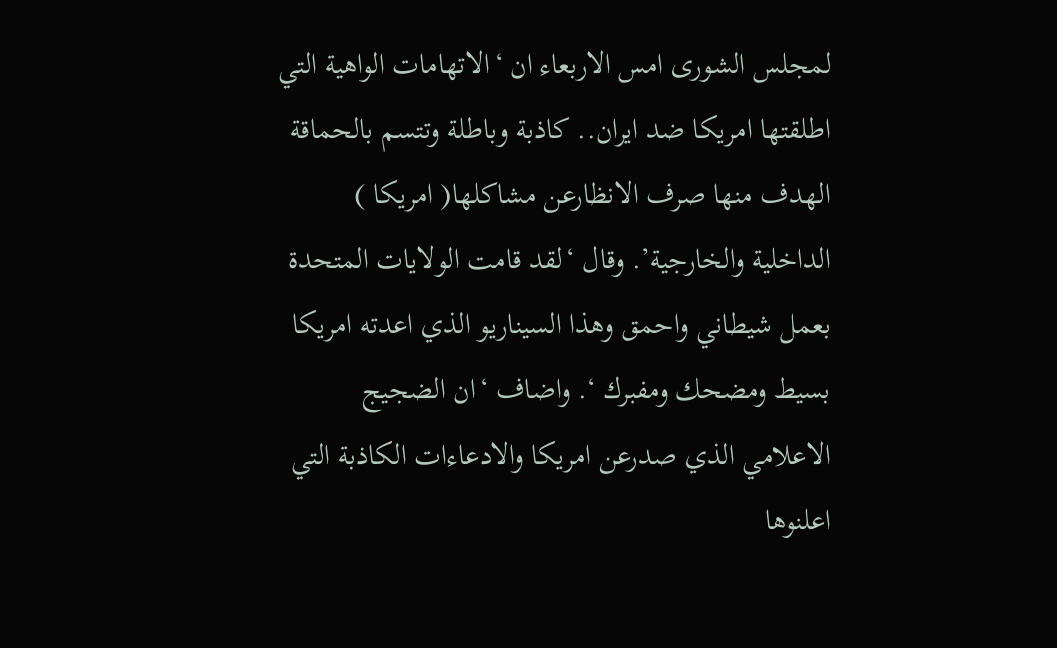لمجلس الشورى امس الاربعاء ان ‘الاتهامات الواهية التي اطلقتها امريكا ضد ايران.. كاذبة وباطلة وتتسم بالحماقة الهدف منها صرف الانظارعن مشاكلها( امريكا ) الداخلية والخارجية’. وقال ‘لقد قامت الولايات المتحدة بعمل شيطاني واحمق وهذا السيناريو الذي اعدته امريكا بسيط ومضحك ومفبرك ‘. واضاف ‘ان الضجيج الاعلامي الذي صدرعن امريكا والادعاءات الكاذبة التي اعلنوها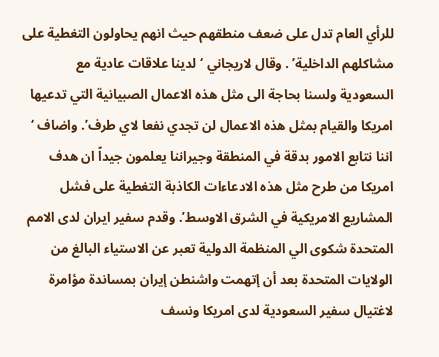للرأي العام تدل على ضعف منطقهم حيث انهم يحاولون التغطية على مشاكلهم الداخلية’ . وقال لاريجاني ‘لدينا علاقات عادية مع السعودية ولسنا بحاجة الى مثل هذه الاعمال الصبيانية التي تدعيها امريكا والقيام بمثل هذه الاعمال لن تجدي نفعا لاي طرف’. واضاف ‘ اننا نتابع الامور بدقة في المنطقة وجيراننا يعلمون جيداً ان هدف امريكا من طرح مثل هذه الادعاءات الكاذبة التغطية على فشل المشاريع الامريكية في الشرق الاوسط’. وقدم سفير ايران لدى الامم المتحدة شكوى الي المنظمة الدولية تعبر عن الاستياء البالغ من الولايات المتحدة بعد أن إتهمت واشنطن إيران بمساندة مؤامرة لاغتيال سفير السعودية لدى امريكا ونسف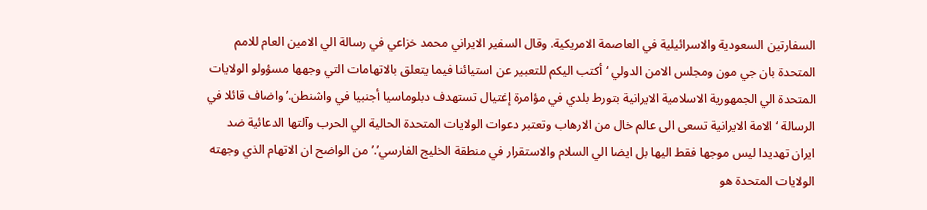السفارتين السعودية والاسرائيلية في العاصمة الامريكية. وقال السفير الايراني محمد خزاعي في رسالة الي الامين العام للامم المتحدة بان جي مون ومجلس الامن الدولي ‘أكتب اليكم للتعبير عن استيائنا فيما يتعلق بالاتهامات التي وجهها مسؤولو الولايات المتحدة الي الجمهورية الاسلامية الايرانية بتورط بلدي في مؤامرة إغتيال تستهدف دبلوماسيا أجنبيا في واشنطن.’واضاف قائلا في الرسالة ‘الامة الايرانية تسعى الى عالم خال من الارهاب وتعتبر دعوات الولايات المتحدة الحالية الي الحرب وآلتها الدعائية ضد ايران تهديدا ليس موجها فقط اليها بل ايضا الي السلام والاستقرار في منطقة الخليج الفارسي’.’من الواضح ان الاتهام الذي وجهته الولايات المتحدة هو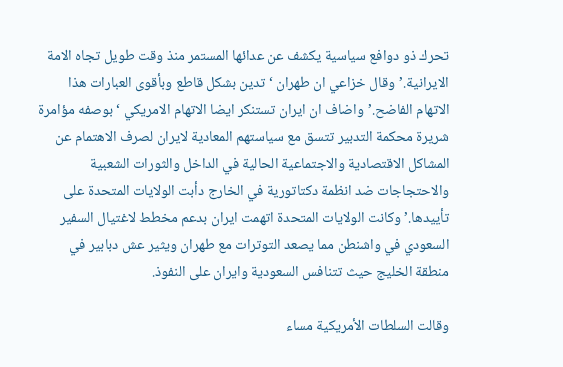تحرك ذو دوافع سياسية يكشف عن عدائها المستمر منذ وقت طويل تجاه الامة الايرانية.’وقال خزاعي ان طهران ‘تدين بشكل قاطع وبأقوى العبارات هذا الاتهام الفاضح.’واضاف ان ايران تستنكر ايضا الاتهام الامريكي ‘بوصفه مؤامرة شريرة محكمة التدبير تتسق مع سياستهم المعادية لايران لصرف الاهتمام عن المشاكل الاقتصادية والاجتماعية الحالية في الداخل والثورات الشعبية والاحتجاجات ضد انظمة دكتاتورية في الخارج دأبت الولايات المتحدة على تأييدها.’ وكانت الولايات المتحدة اتهمت ايران بدعم مخطط لاغتيال السفير السعودي في واشنطن مما يصعد التوترات مع طهران ويثير عش دبابير في منطقة الخليج حيث تتنافس السعودية وايران على النفوذ.

وقالت السلطات الأمريكية مساء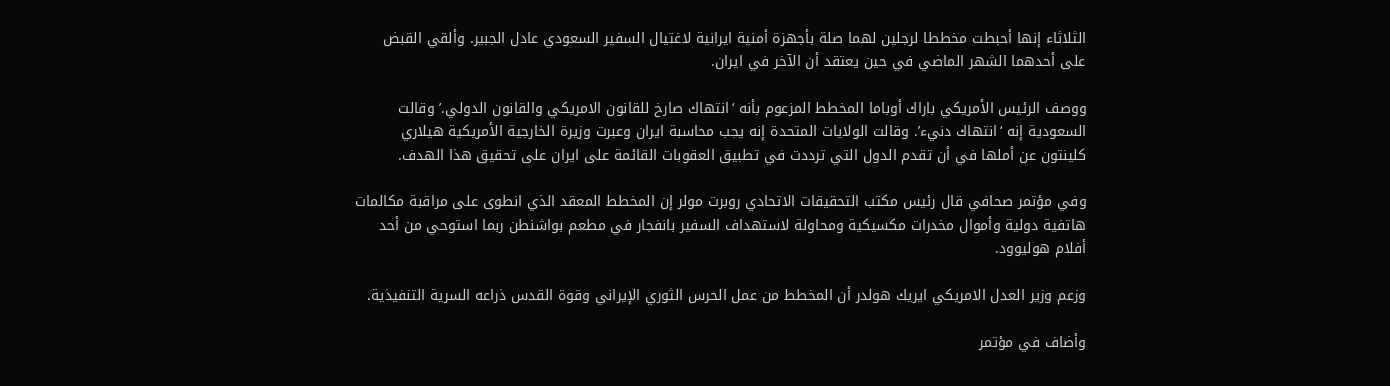الثلاثاء إنها أحبطت مخططا لرجلين لهما صلة بأجهزة أمنية ايرانية لاغتيال السفير السعودي عادل الجبير. وألقي القبض على أحدهما الشهر الماضي في حين يعتقد أن الآخر في ايران.

ووصف الرئيس الأمريكي باراك أوباما المخطط المزعوم بأنه ‘انتهاك صارخ للقانون الامريكي والقانون الدولي.’ وقالت السعودية إنه ‘انتهاك دنيء’. وقالت الولايات المتحدة إنه يجب محاسبة ايران وعبرت وزيرة الخارجية الأمريكية هيلاري كلينتون عن أملها في أن تقدم الدول التي ترددت في تطبيق العقوبات القائمة على ايران على تحقيق هذا الهدف.

وفي مؤتمر صحافي قال رئيس مكتب التحقيقات الاتحادي روبرت مولر إن المخطط المعقد الذي انطوى على مراقبة مكالمات هاتفية دولية وأموال مخدرات مكسيكية ومحاولة لاستهداف السفير بانفجار في مطعم بواشنطن ربما استوحي من أحد أفلام هوليوود.

وزعم وزير العدل الامريكي ايريك هولدر أن المخطط من عمل الحرس الثوري الإيراني وقوة القدس ذراعه السرية التنفيذية.

وأضاف في مؤتمر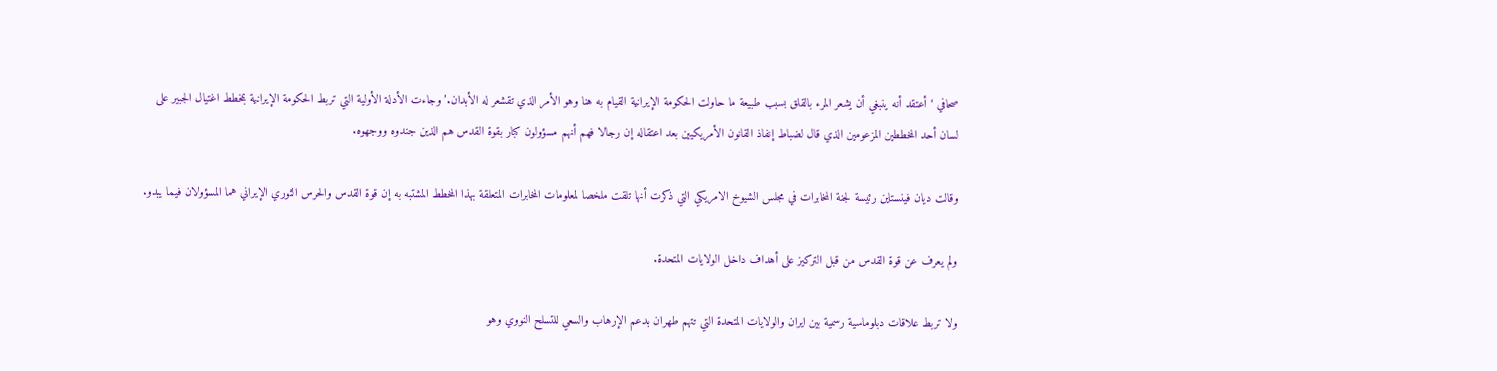صحافي ‘أعتقد أنه ينبغي أن يشعر المرء بالقلق بسبب طبيعة ما حاولت الحكومة الإيرانية القيام به هنا وهو الأمر الذي تقشعر له الأبدان.’وجاءت الأدلة الأولية التي تربط الحكومة الإيرانية بمخطط اغتيال الجبير على لسان أحد المخططين المزعومين الذي قال لضباط إنفاذ القانون الأمريكيين بعد اعتقاله إن رجالا فهم أنهم مسؤولون كبار بقوة القدس هم الذين جندوه ووجهوه.

وقالت ديان فينستاين رئيسة لجنة المخابرات في مجلس الشيوخ الامريكي التي ذكرت أنها تلقت ملخصا لمعلومات المخابرات المتعلقة بهذا المخطط المشتبه به إن قوة القدس والحرس الثوري الإيراني هما المسؤولان فيما يبدو.

ولم يعرف عن قوة القدس من قبل التركيز على أهداف داخل الولايات المتحدة.

ولا تربط علاقات دبلوماسية رسمية بين ايران والولايات المتحدة التي تتهم طهران بدعم الإرهاب والسعي للتسلح النووي وهو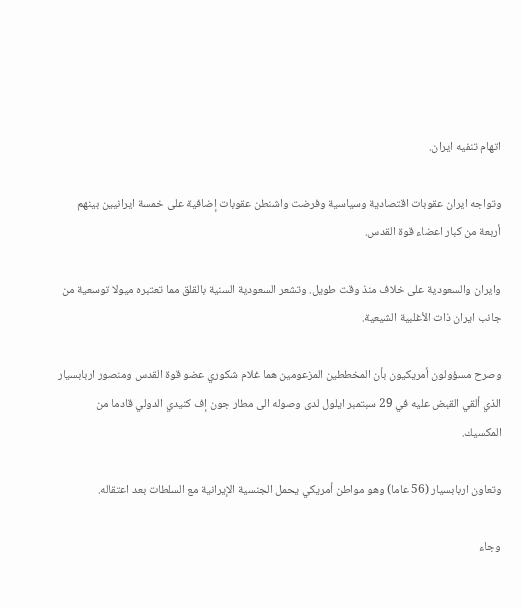اتهام تنفيه ايران.

وتواجه ايران عقوبات اقتصادية وسياسية وفرضت واشنطن عقوبات إضافية على خمسة ايرانيين بينهم أربعة من كبار اعضاء قوة القدس.

وايران والسعودية على خلاف منذ وقت طويل. وتشعر السعودية السنية بالقلق مما تعتبره ميولا توسعية من جانب ايران ذات الأغلبية الشيعية.

وصرح مسؤولون أمريكيون بأن المخططين المزعومين هما غلام شكوري عضو قوة القدس ومنصور اربابسيار الذي ألقي القبض عليه في 29 سبتمبر ايلول لدى وصوله الى مطار جون إف كنيدي الدولي قادما من المكسيك.

وتعاون اربابسيار (56 عاما) وهو مواطن أمريكي يحمل الجنسية الإيرانية مع السلطات بعد اعتقاله.

وجاء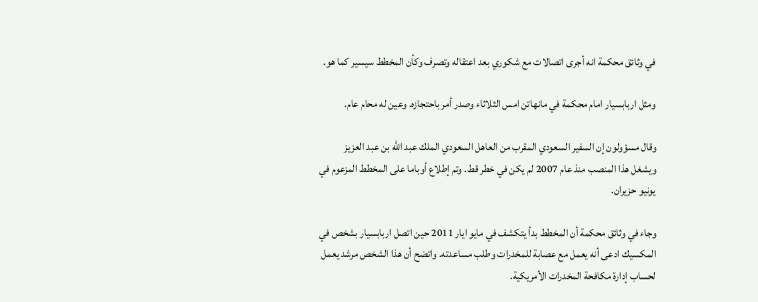في وثائق محكمة انه أجرى اتصالات مع شكوري بعد اعتقاله وتصرف وكأن المخطط سيسير كما هو.

ومثل اربابسيار امام محكمة في مانهاتن امس الثلاثاء وصدر أمر باحتجازه. وعين له محام عام.

وقال مسؤولون إن السفير السعودي المقرب من العاهل السعودي الملك عبد الله بن عبد العزيز ويشغل هذا المنصب منذ عام 2007 لم يكن في خطر قط. وتم إطلاع أوباما على المخطط المزعوم في يونيو حزيران.

وجاء في وثائق محكمة أن المخطط بدأ يتكشف في مايو ايار 2011 حين اتصل اربابسيار بشخص في المكسيك ادعى أنه يعمل مع عصابة للمخدرات وطلب مساعدته. واتضح أن هذا الشخص مرشد يعمل لحساب إدارة مكافحة المخدرات الأمريكية.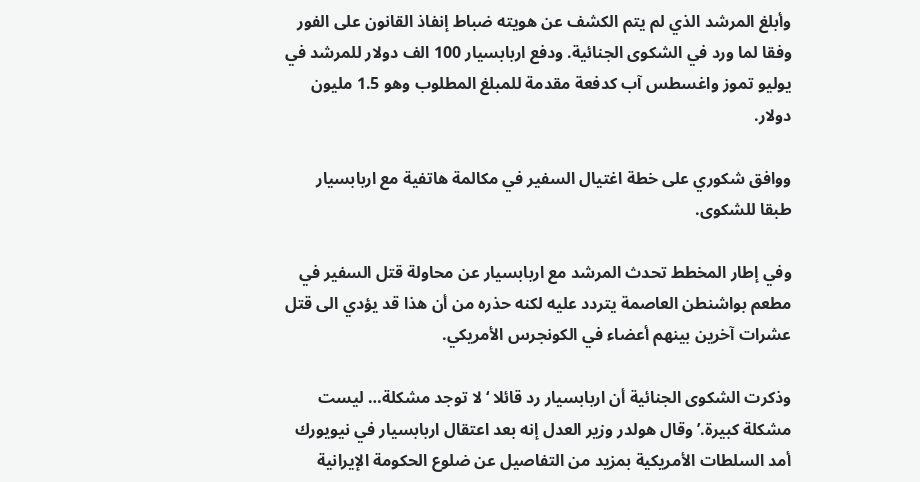وأبلغ المرشد الذي لم يتم الكشف عن هويته ضباط إنفاذ القانون على الفور وفقا لما ورد في الشكوى الجنائية. ودفع اربابسيار 100 الف دولار للمرشد في يوليو تموز واغسطس آب كدفعة مقدمة للمبلغ المطلوب وهو 1.5 مليون دولار.

ووافق شكوري على خطة اغتيال السفير في مكالمة هاتفية مع اربابسيار طبقا للشكوى.

وفي إطار المخطط تحدث المرشد مع اربابسيار عن محاولة قتل السفير في مطعم بواشنطن العاصمة يتردد عليه لكنه حذره من أن هذا قد يؤدي الى قتل عشرات آخرين بينهم أعضاء في الكونجرس الأمريكي.

وذكرت الشكوى الجنائية أن اربابسيار رد قائلا ‘لا توجد مشكلة… ليست مشكلة كبيرة.’وقال هولدر وزير العدل إنه بعد اعتقال اربابسيار في نيويورك أمد السلطات الأمريكية بمزيد من التفاصيل عن ضلوع الحكومة الإيرانية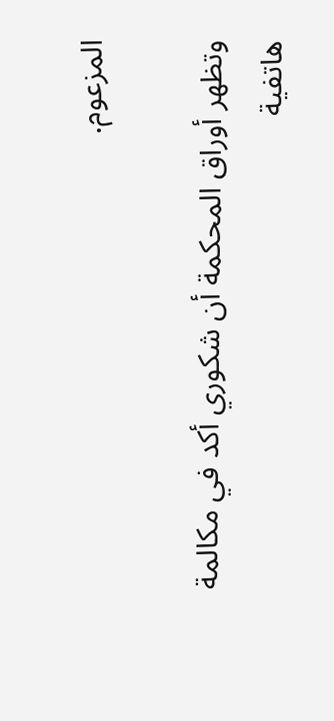المزعوم.

وتظهر أوراق المحكمة أن شكوري أكد في مكالمة هاتفية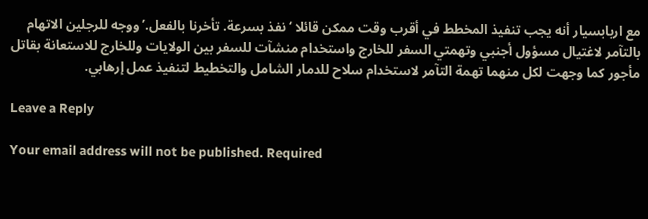مع اربابسيار أنه يجب تنفيذ المخطط في أقرب وقت ممكن قائلا ‘نفذ بسرعة. تأخرنا بالفعل.’ووجه للرجلين الاتهام بالتآمر لاغتيال مسؤول أجنبي وتهمتي السفر للخارج واستخدام منشآت للسفر بين الولايات وللخارج للاستعانة بقاتل مأجور كما وجهت لكل منهما تهمة التآمر لاستخدام سلاح للدمار الشامل والتخطيط لتنفيذ عمل إرهابي.

Leave a Reply

Your email address will not be published. Required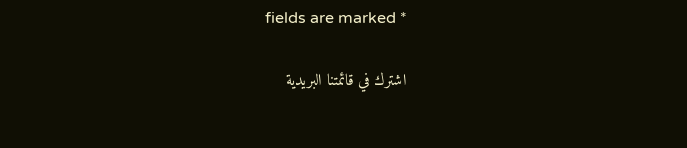fields are marked *

اشترك في قائمتنا البريدية